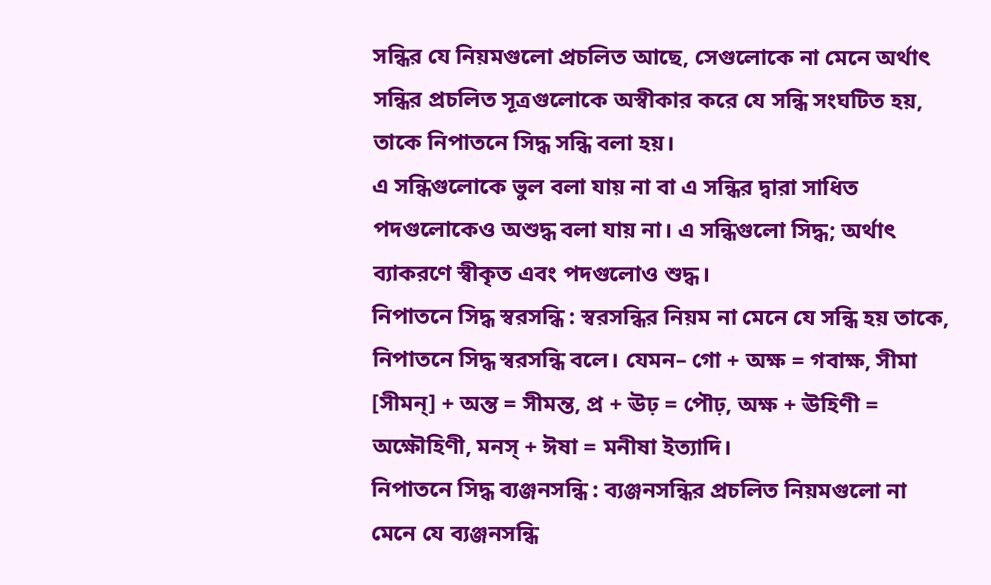সন্ধির যে নিয়মগুলো প্রচলিত আছে, সেগুলোকে না মেনে অর্থাৎ সন্ধির প্রচলিত সূত্রগুলোকে অস্বীকার করে যে সন্ধি সংঘটিত হয়, তাকে নিপাতনে সিদ্ধ সন্ধি বলা হয়।
এ সন্ধিগুলোকে ভুল বলা যায় না বা এ সন্ধির দ্বারা সাধিত পদগুলোকেও অশুদ্ধ বলা যায় না। এ সন্ধিগুলো সিদ্ধ; অর্থাৎ ব্যাকরণে স্বীকৃত এবং পদগুলোও শুদ্ধ।
নিপাতনে সিদ্ধ স্বরসন্ধি : স্বরসন্ধির নিয়ম না মেনে যে সন্ধি হয় তাকে, নিপাতনে সিদ্ধ স্বরসন্ধি বলে। যেমন– গো + অক্ষ = গবাক্ষ, সীমা [সীমন্] + অন্ত = সীমন্ত, প্র + ঊঢ় = পৌঢ়, অক্ষ + ঊহিণী = অক্ষৌহিণী, মনস্ + ঈষা = মনীষা ইত্যাদি।
নিপাতনে সিদ্ধ ব্যঞ্জনসন্ধি : ব্যঞ্জনসন্ধির প্রচলিত নিয়মগুলো না মেনে যে ব্যঞ্জনসন্ধি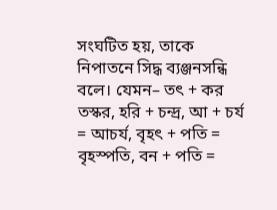সংঘটিত হয়, তাকে নিপাতনে সিদ্ধ ব্যঞ্জনসন্ধি বলে। যেমন– তৎ + কর তস্কর, হরি + চন্দ্র, আ + চর্য = আচর্য, বৃহৎ + পতি = বৃহস্পতি, বন + পতি =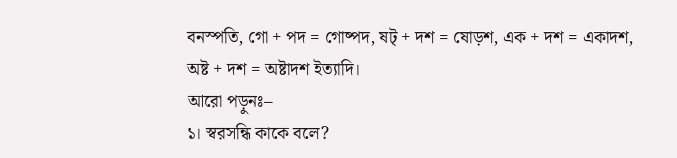বনস্পতি, গো + পদ = গোষ্পদ, ষট্ + দশ = ষোড়শ, এক + দশ = একাদশ, অষ্ট + দশ = অষ্টাদশ ইত্যাদি।
আরো পড়ুনঃ–
১। স্বরসন্ধি কাকে বলে?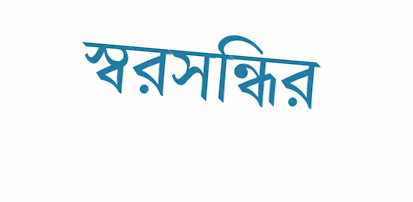স্বরসন্ধির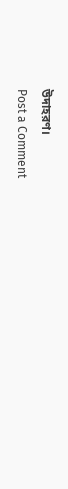উদাহরণ।
Post a Comment